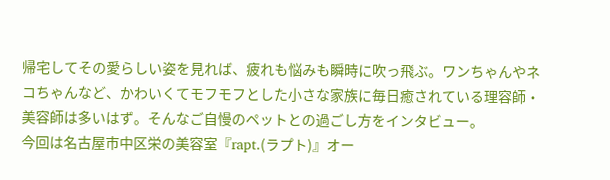帰宅してその愛らしい姿を見れば、疲れも悩みも瞬時に吹っ飛ぶ。ワンちゃんやネコちゃんなど、かわいくてモフモフとした小さな家族に毎日癒されている理容師・美容師は多いはず。そんなご自慢のペットとの過ごし方をインタビュー。
今回は名古屋市中区栄の美容室『rapt.(ラプト)』オー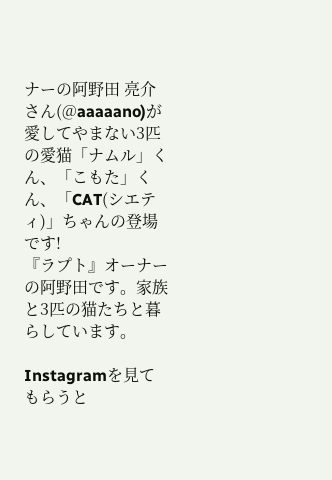ナーの阿野田 亮介さん(@aaaaano)が愛してやまない3匹の愛猫「ナムル」くん、「こもた」くん、「CAT(シエティ)」ちゃんの登場です!
『ラプト』オーナーの阿野田です。家族と3匹の猫たちと暮らしています。

Instagramを見てもらうと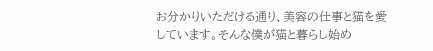お分かりいただける通り、美容の仕事と猫を愛しています。そんな僕が猫と暮らし始め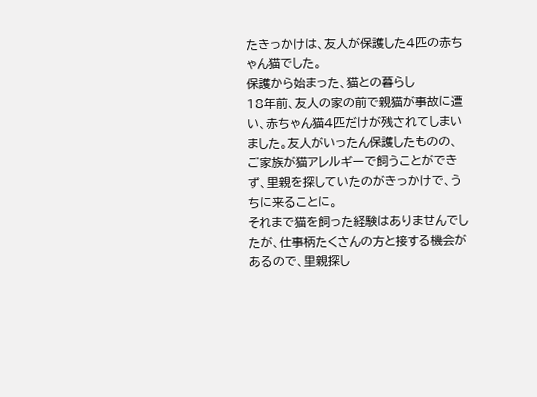たきっかけは、友人が保護した4匹の赤ちゃん猫でした。
保護から始まった、猫との暮らし
18年前、友人の家の前で親猫が事故に遭い、赤ちゃん猫4匹だけが残されてしまいました。友人がいったん保護したものの、ご家族が猫アレルギーで飼うことができず、里親を探していたのがきっかけで、うちに来ることに。
それまで猫を飼った経験はありませんでしたが、仕事柄たくさんの方と接する機会があるので、里親探し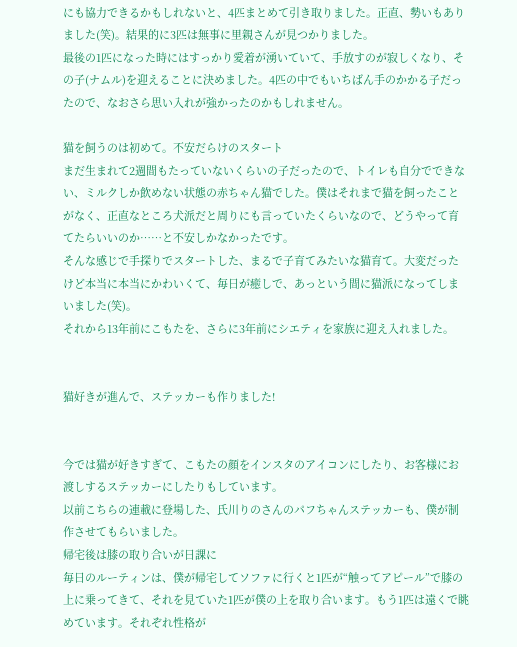にも協力できるかもしれないと、4匹まとめて引き取りました。正直、勢いもありました(笑)。結果的に3匹は無事に里親さんが見つかりました。
最後の1匹になった時にはすっかり愛着が湧いていて、手放すのが寂しくなり、その子(ナムル)を迎えることに決めました。4匹の中でもいちばん手のかかる子だったので、なおさら思い入れが強かったのかもしれません。

猫を飼うのは初めて。不安だらけのスタート
まだ生まれて2週間もたっていないくらいの子だったので、トイレも自分でできない、ミルクしか飲めない状態の赤ちゃん猫でした。僕はそれまで猫を飼ったことがなく、正直なところ犬派だと周りにも言っていたくらいなので、どうやって育てたらいいのか……と不安しかなかったです。
そんな感じで手探りでスタートした、まるで子育てみたいな猫育て。大変だったけど本当に本当にかわいくて、毎日が癒しで、あっという間に猫派になってしまいました(笑)。
それから13年前にこもたを、さらに3年前にシエティを家族に迎え入れました。


猫好きが進んで、ステッカーも作りました!


今では猫が好きすぎて、こもたの顔をインスタのアイコンにしたり、お客様にお渡しするステッカーにしたりもしています。
以前こちらの連載に登場した、氏川りのさんのパフちゃんステッカーも、僕が制作させてもらいました。
帰宅後は膝の取り合いが日課に
毎日のルーティンは、僕が帰宅してソファに行くと1匹が“触ってアピール”で膝の上に乗ってきて、それを見ていた1匹が僕の上を取り合います。もう1匹は遠くで眺めています。それぞれ性格が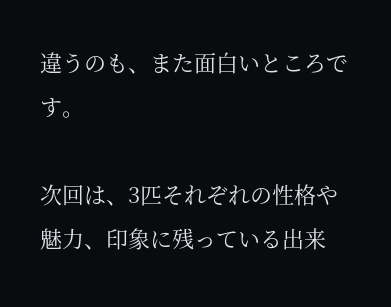違うのも、また面白いところです。

次回は、3匹それぞれの性格や魅力、印象に残っている出来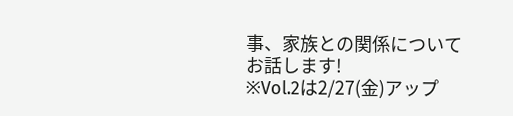事、家族との関係についてお話します!
※Vol.2は2/27(金)アップ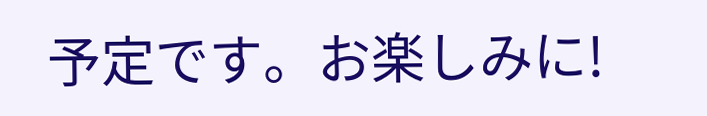予定です。お楽しみに!